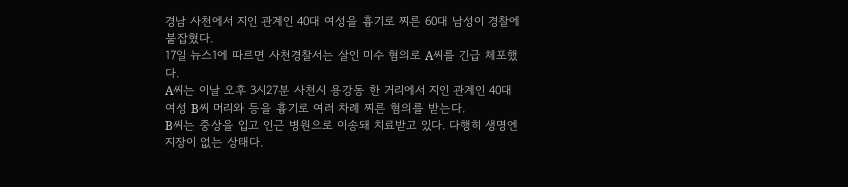경남 사천에서 지인 관계인 40대 여성을 흉기로 찌른 60대 남성이 경찰에 붙잡혔다.
17일 뉴스1에 따르면 사천경찰서는 살인 미수 혐의로 A씨를 긴급 체포했다.
A씨는 이날 오후 3시27분 사천시 용강동 한 거리에서 지인 관계인 40대 여성 B씨 머리와 등을 흉기로 여러 차례 찌른 혐의를 받는다.
B씨는 중상을 입고 인근 병원으로 이송돼 치료받고 있다. 다행히 생명엔 지장이 없는 상태다.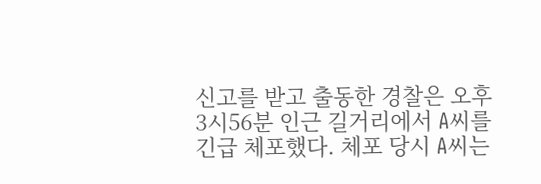신고를 받고 출동한 경찰은 오후 3시56분 인근 길거리에서 A씨를 긴급 체포했다. 체포 당시 A씨는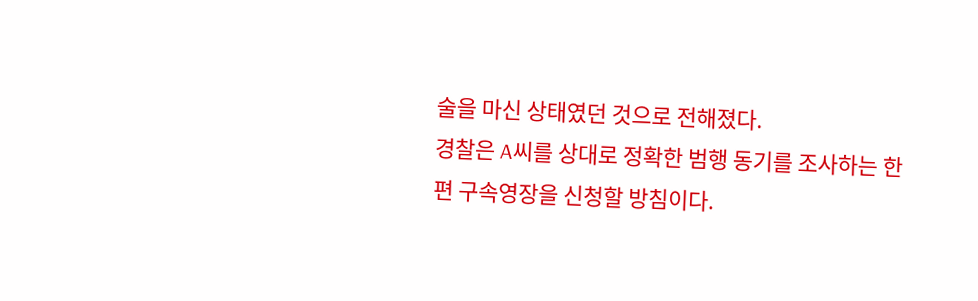술을 마신 상태였던 것으로 전해졌다.
경찰은 A씨를 상대로 정확한 범행 동기를 조사하는 한편 구속영장을 신청할 방침이다.